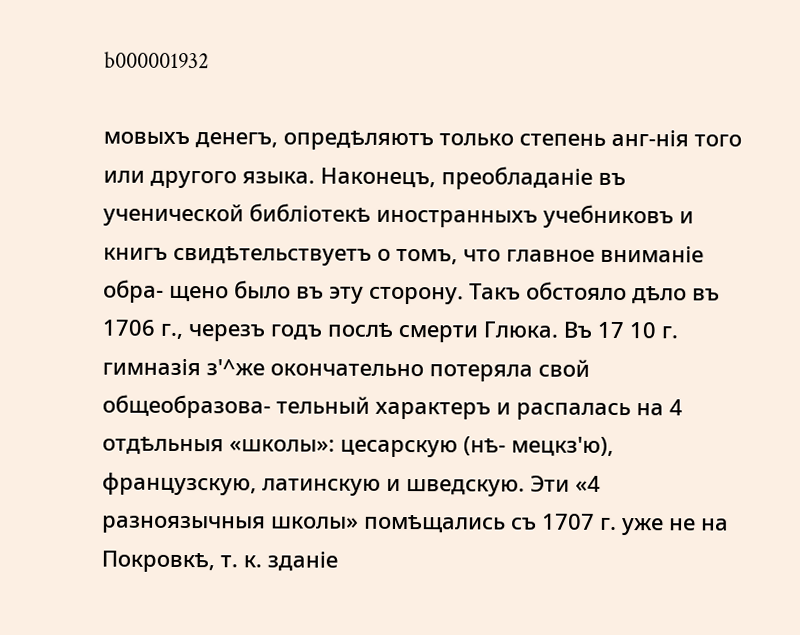b000001932

мовыхъ денегъ, опредѣляютъ только степень анг-нія того или другого языка. Наконецъ, преобладаніе въ ученической библіотекѣ иностранныхъ учебниковъ и книгъ свидѣтельствуетъ о томъ, что главное вниманіе обра- щено было въ эту сторону. Такъ обстояло дѣло въ 1706 г., черезъ годъ послѣ смерти Глюка. Въ 17 10 г. гимназія з'^же окончательно потеряла свой общеобразова- тельный характеръ и распалась на 4 отдѣльныя «школы»: цесарскую (нѣ- мецкз'ю), французскую, латинскую и шведскую. Эти «4 разноязычныя школы» помѣщались съ 1707 г. уже не на Покровкѣ, т. к. зданіе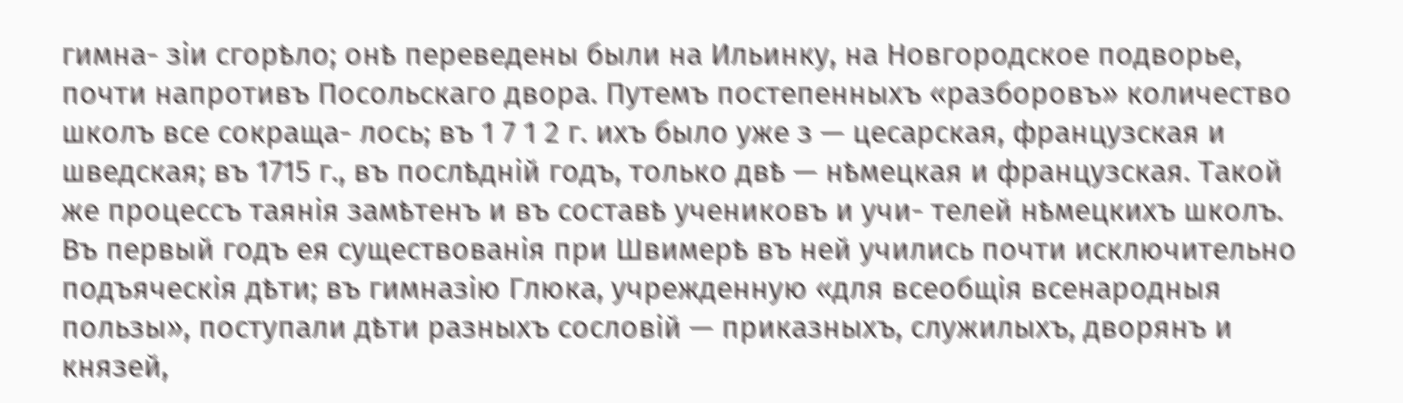гимна- зіи сгорѣло; онѣ переведены были на Ильинку, на Новгородское подворье, почти напротивъ Посольскаго двора. Путемъ постепенныхъ «разборовъ» количество школъ все сокраща- лось; въ 1 7 1 2 г. ихъ было уже з — цесарская, французская и шведская; въ 1715 г., въ послѣдній годъ, только двѣ — нѣмецкая и французская. Такой же процессъ таянія замѣтенъ и въ составѣ учениковъ и учи- телей нѣмецкихъ школъ. Въ первый годъ ея существованія при Швимерѣ въ ней учились почти исключительно подъяческія дѣти; въ гимназію Глюка, учрежденную «для всеобщія всенародныя пользы», поступали дѣти разныхъ сословій — приказныхъ, служилыхъ, дворянъ и князей,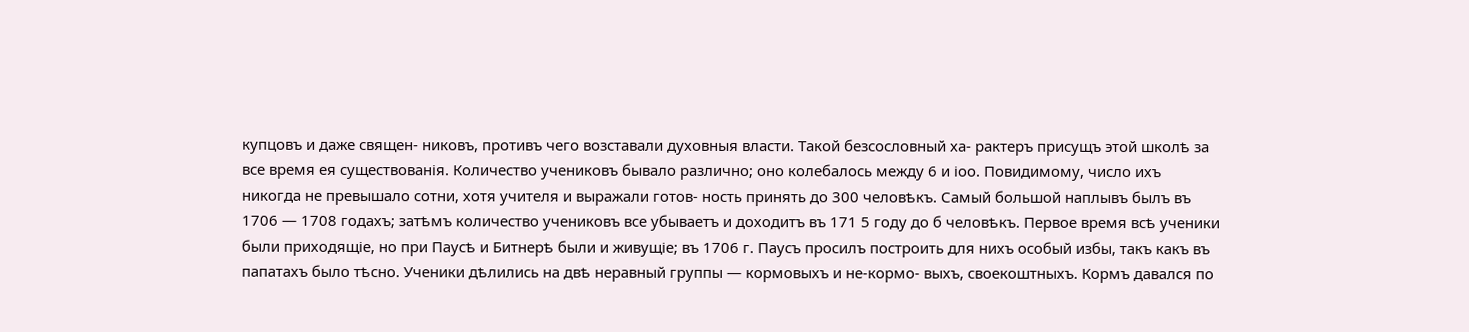купцовъ и даже священ- никовъ, противъ чего возставали духовныя власти. Такой безсословный ха- рактеръ присущъ этой школѣ за все время ея существованія. Количество учениковъ бывало различно; оно колебалось между 6 и іоо. Повидимому, число ихъ никогда не превышало сотни, хотя учителя и выражали готов- ность принять до 300 человѣкъ. Самый большой наплывъ былъ въ 1706 — 1708 годахъ; затѣмъ количество учениковъ все убываетъ и доходитъ въ 171 5 году до б человѣкъ. Первое время всѣ ученики были приходящіе, но при Паусѣ и Битнерѣ были и живущіе; въ 1706 г. Паусъ просилъ построить для нихъ особый избы, такъ какъ въ папатахъ было тѣсно. Ученики дѣлились на двѣ неравный группы — кормовыхъ и не-кормо- выхъ, своекоштныхъ. Кормъ давался по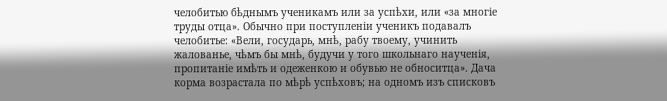челобитью бѣднымъ ученикамъ или за успѣхи, или «за многіе труды отца». Обычно при поступленіи ученикъ подавалъ челобитье: «Вели, государь, мнѣ, рабу твоему, учинить жалованье, чѣмъ бы мнѣ, будучи у того школьнаго наученія, пропитаніе имѣть и одеженкою и обувью не обноситца». Дача корма возрастала по мѣрѣ успѣховъ; на одномъ изъ списковъ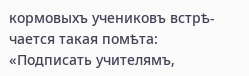кормовыхъ учениковъ встрѣ- чается такая помѣта: «Подписать учителямъ,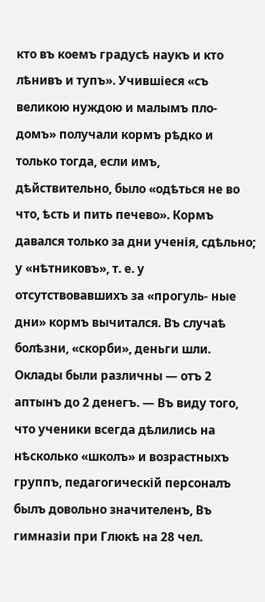кто въ коемъ градусѣ наукъ и кто лѣнивъ и тупъ». Учившіеся «съ великою нуждою и малымъ пло- домъ» получали кормъ рѣдко и только тогда, если имъ, дѣйствительно, было «одѣться не во что, ѣсть и пить печево». Кормъ давался только за дни ученія, сдѣльно; у «нѣтниковъ», т. е. у отсутствовавшихъ за «прогуль- ные дни» кормъ вычитался. Въ случаѣ болѣзни, «скорби», деньги шли. Оклады были различны — отъ 2 аптынъ до 2 денегъ. — Въ виду того, что ученики всегда дѣлились на нѣсколько «школъ» и возрастныхъ группъ, педагогическій персоналъ былъ довольно значителенъ, Въ гимназіи при Глюкѣ на 28 чел.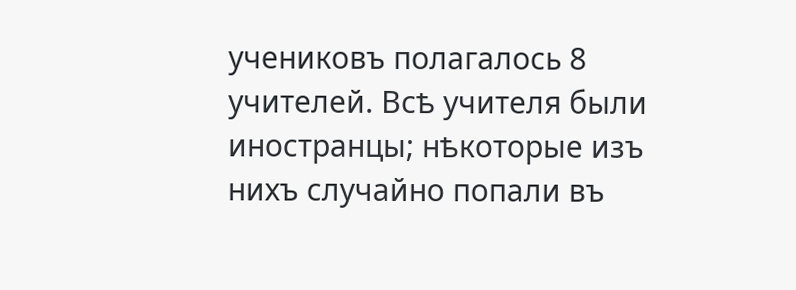учениковъ полагалось 8 учителей. Всѣ учителя были иностранцы; нѣкоторые изъ нихъ случайно попали въ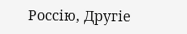Россію, Другіе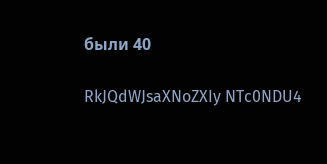были 40

RkJQdWJsaXNoZXIy NTc0NDU4